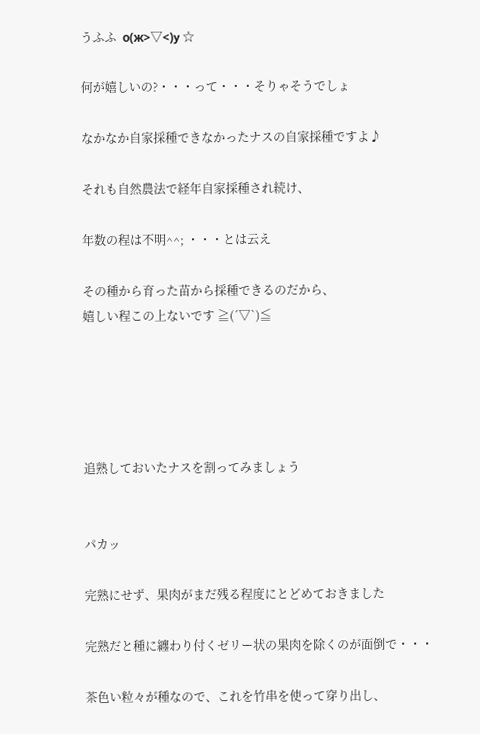うふふ  о(ж>▽<)y ☆

何が嬉しいの?・・・って・・・そりゃそうでしょ

なかなか自家採種できなかったナスの自家採種ですよ♪

それも自然農法で経年自家採種され続け、

年数の程は不明^^; ・・・とは云え

その種から育った苗から採種できるのだから、
嬉しい程この上ないです ≧(´▽`)≦





追熟しておいたナスを割ってみましょう


パカッ

完熟にせず、果肉がまだ残る程度にとどめておきました

完熟だと種に纏わり付くゼリー状の果肉を除くのが面倒で・・・

茶色い粒々が種なので、これを竹串を使って穿り出し、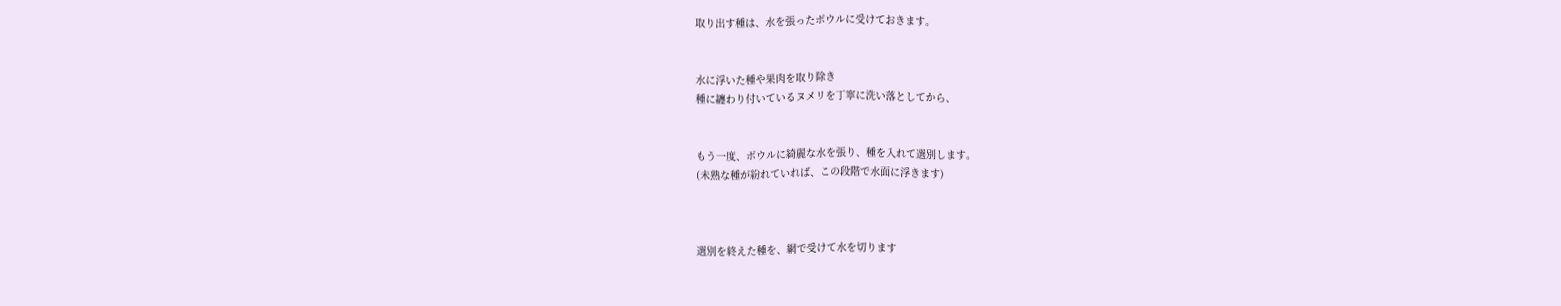取り出す種は、水を張ったボウルに受けておきます。


水に浮いた種や果肉を取り除き
種に纏わり付いているヌメリを丁寧に洗い落としてから、


もう一度、ボウルに綺麗な水を張り、種を入れて選別します。
(未熟な種が紛れていれば、この段階で水面に浮きます)



選別を終えた種を、網で受けて水を切ります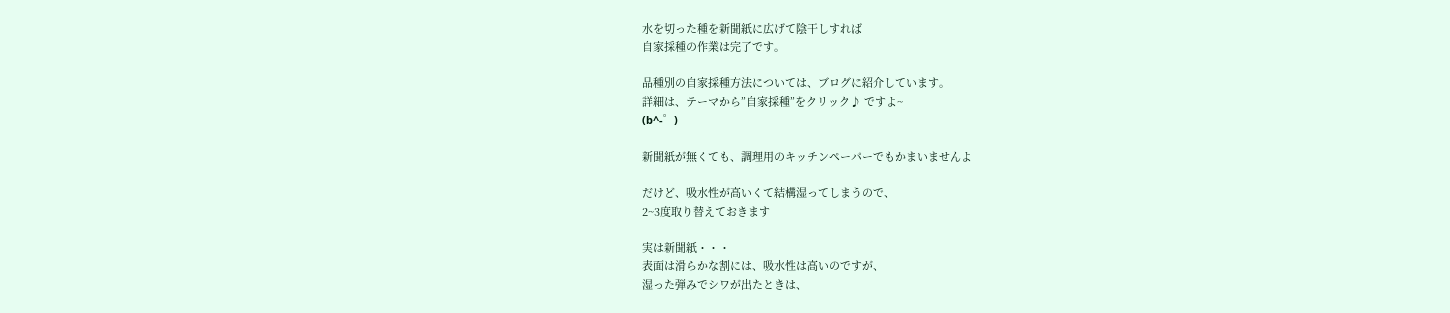水を切った種を新聞紙に広げて陰干しすれば
自家採種の作業は完了です。

品種別の自家採種方法については、ブログに紹介しています。
詳細は、テーマから”自家採種”をクリック♪ ですよ~
(b^-゜)

新聞紙が無くても、調理用のキッチンペーパーでもかまいませんよ

だけど、吸水性が高いくて結構湿ってしまうので、
2~3度取り替えておきます

実は新聞紙・・・
表面は滑らかな割には、吸水性は高いのですが、
湿った弾みでシワが出たときは、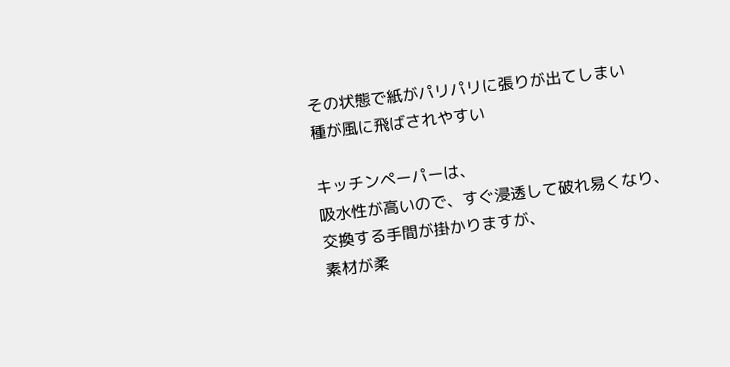その状態で紙がパリパリに張りが出てしまい
種が風に飛ばされやすい

キッチンペーパーは、
吸水性が高いので、すぐ浸透して破れ易くなり、
交換する手間が掛かりますが、
素材が柔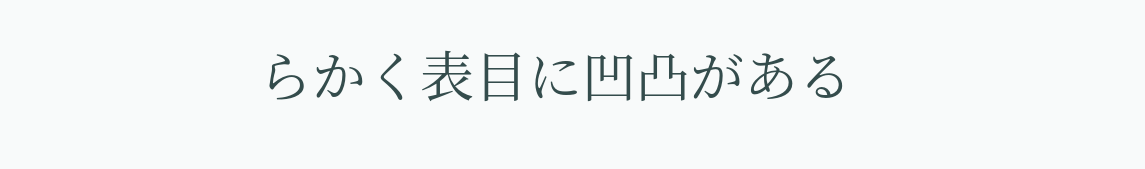らかく表目に凹凸がある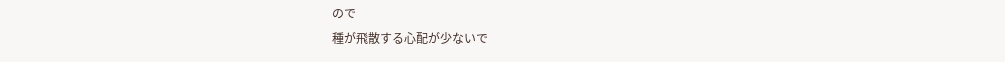ので
種が飛散する心配が少ないで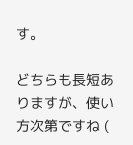す。

どちらも長短ありますが、使い方次第ですね (